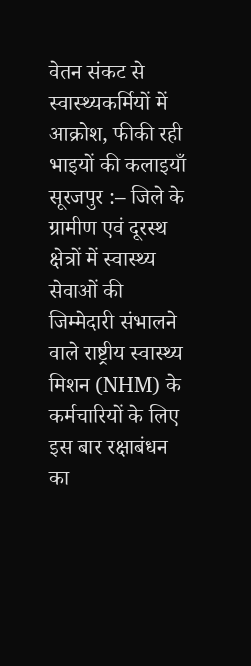वेतन संकट से स्वास्थ्यकर्मियों में आक्रोश, फीकी रही भाइयों की कलाइयाँ
सूरजपुर :– जिले के ग्रामीण एवं दूरस्थ क्षेत्रों में स्वास्थ्य सेवाओं की जिम्मेदारी संभालने वाले राष्ट्रीय स्वास्थ्य मिशन (NHM) के कर्मचारियों के लिए इस बार रक्षाबंधन का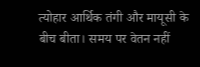त्योहार आर्थिक तंगी और मायूसी के बीच बीता। समय पर वेतन नहीं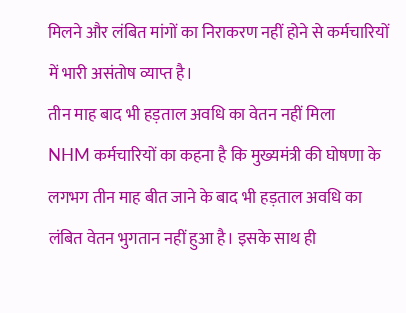मिलने और लंबित मांगों का निराकरण नहीं होने से कर्मचारियों में भारी असंतोष व्याप्त है।
तीन माह बाद भी हड़ताल अवधि का वेतन नहीं मिला
NHM कर्मचारियों का कहना है कि मुख्यमंत्री की घोषणा के लगभग तीन माह बीत जाने के बाद भी हड़ताल अवधि का लंबित वेतन भुगतान नहीं हुआ है। इसके साथ ही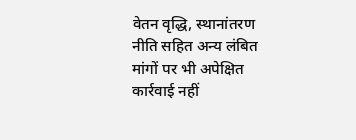वेतन वृद्धि, स्थानांतरण नीति सहित अन्य लंबित मांगों पर भी अपेक्षित कार्रवाई नहीं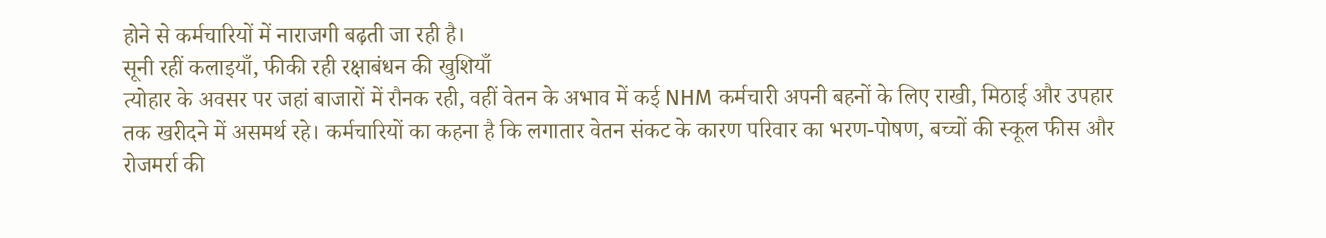होने से कर्मचारियों में नाराजगी बढ़ती जा रही है।
सूनी रहीं कलाइयाँ, फीकी रही रक्षाबंधन की खुशियाँ
त्योहार के अवसर पर जहां बाजारों में रौनक रही, वहीं वेतन के अभाव में कई NHM कर्मचारी अपनी बहनों के लिए राखी, मिठाई और उपहार तक खरीदने में असमर्थ रहे। कर्मचारियों का कहना है कि लगातार वेतन संकट के कारण परिवार का भरण-पोषण, बच्चों की स्कूल फीस और रोजमर्रा की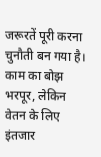जरूरतें पूरी करना चुनौती बन गया है।
काम का बोझ भरपूर, लेकिन वेतन के लिए इंतजार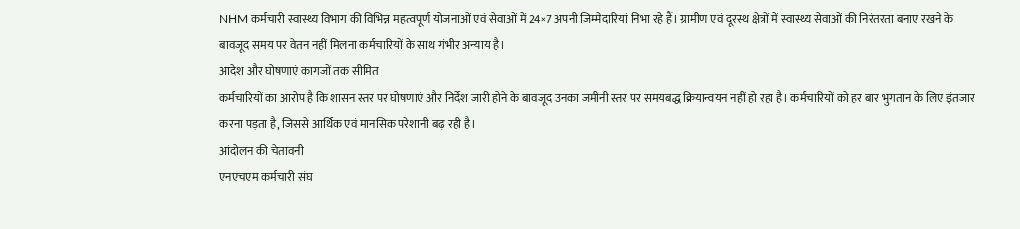NHM कर्मचारी स्वास्थ्य विभाग की विभिन्न महत्वपूर्ण योजनाओं एवं सेवाओं में 24×7 अपनी जिम्मेदारियां निभा रहे हैं। ग्रामीण एवं दूरस्थ क्षेत्रों में स्वास्थ्य सेवाओं की निरंतरता बनाए रखने के बावजूद समय पर वेतन नहीं मिलना कर्मचारियों के साथ गंभीर अन्याय है।
आदेश और घोषणाएं कागजों तक सीमित
कर्मचारियों का आरोप है कि शासन स्तर पर घोषणाएं और निर्देश जारी होने के बावजूद उनका जमीनी स्तर पर समयबद्ध क्रियान्वयन नहीं हो रहा है। कर्मचारियों को हर बार भुगतान के लिए इंतजार करना पड़ता है, जिससे आर्थिक एवं मानसिक परेशानी बढ़ रही है।
आंदोलन की चेतावनी
एनएचएम कर्मचारी संघ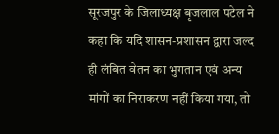सूरजपुर के जिलाध्यक्ष बृजलाल पटेल ने कहा कि यदि शासन-प्रशासन द्वारा जल्द ही लंबित वेतन का भुगतान एवं अन्य मांगों का निराकरण नहीं किया गया, तो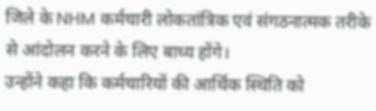जिले के NHM कर्मचारी लोकतांत्रिक एवं संगठनात्मक तरीके से आंदोलन करने के लिए बाध्य होंगे।
उन्होंने कहा कि कर्मचारियों की आर्थिक स्थिति को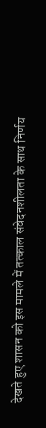देखते हुए शासन को इस मामले में तत्काल संवेदनशीलता के साथ निर्णय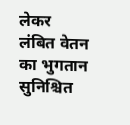लेकर लंबित वेतन का भुगतान सुनिश्चित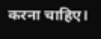करना चाहिए।